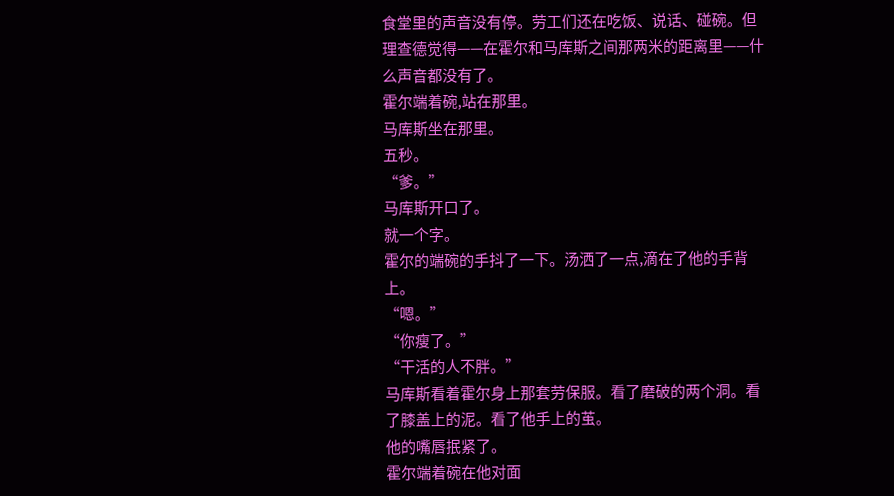食堂里的声音没有停。劳工们还在吃饭、说话、碰碗。但理查德觉得——在霍尔和马库斯之间那两米的距离里——什么声音都没有了。
霍尔端着碗,站在那里。
马库斯坐在那里。
五秒。
“爹。”
马库斯开口了。
就一个字。
霍尔的端碗的手抖了一下。汤洒了一点,滴在了他的手背上。
“嗯。”
“你瘦了。”
“干活的人不胖。”
马库斯看着霍尔身上那套劳保服。看了磨破的两个洞。看了膝盖上的泥。看了他手上的茧。
他的嘴唇抿紧了。
霍尔端着碗在他对面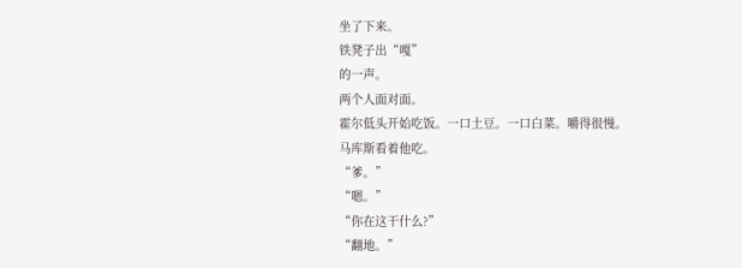坐了下来。
铁凳子出“嘎”
的一声。
两个人面对面。
霍尔低头开始吃饭。一口土豆。一口白菜。嚼得很慢。
马库斯看着他吃。
“爹。”
“嗯。”
“你在这干什么?”
“翻地。”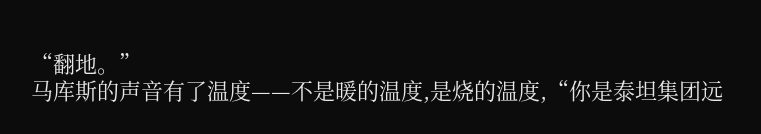“翻地。”
马库斯的声音有了温度——不是暖的温度,是烧的温度,“你是泰坦集团远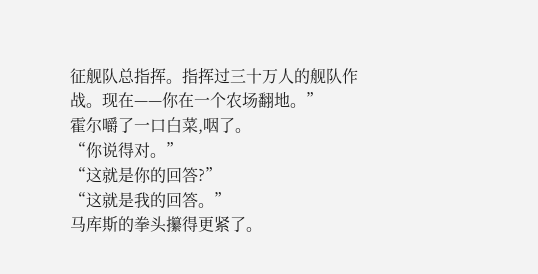征舰队总指挥。指挥过三十万人的舰队作战。现在——你在一个农场翻地。”
霍尔嚼了一口白菜,咽了。
“你说得对。”
“这就是你的回答?”
“这就是我的回答。”
马库斯的拳头攥得更紧了。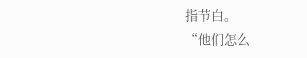指节白。
“他们怎么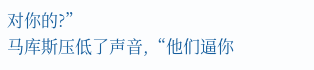对你的?”
马库斯压低了声音,“他们逼你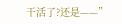干活了?还是——”